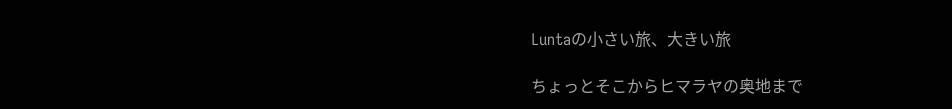Luntaの小さい旅、大きい旅

ちょっとそこからヒマラヤの奥地まで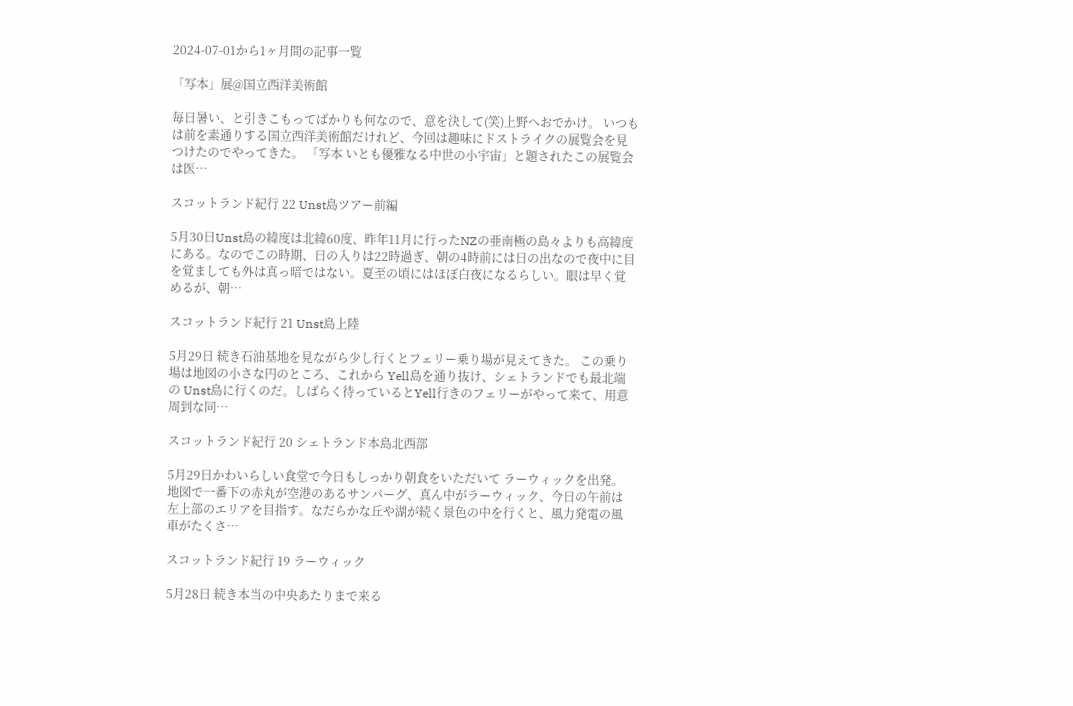2024-07-01から1ヶ月間の記事一覧

「写本」展@国立西洋美術館

毎日暑い、と引きこもってばかりも何なので、意を決して(笑)上野へおでかけ。 いつもは前を素通りする国立西洋美術館だけれど、今回は趣味にドストライクの展覧会を見つけたのでやってきた。 「写本 いとも優雅なる中世の小宇宙」と題されたこの展覧会は医…

スコットランド紀行 22 Unst島ツアー前編

5月30日Unst島の緯度は北緯60度、昨年11月に行ったNZの亜南極の島々よりも高緯度にある。なのでこの時期、日の入りは22時過ぎ、朝の4時前には日の出なので夜中に目を覚ましても外は真っ暗ではない。夏至の頃にはほぼ白夜になるらしい。眼は早く覚めるが、朝…

スコットランド紀行 21 Unst島上陸

5月29日 続き石油基地を見ながら少し行くとフェリー乗り場が見えてきた。 この乗り場は地図の小さな円のところ、これから Yell島を通り抜け、シェトランドでも最北端の Unst島に行くのだ。しばらく待っているとYell行きのフェリーがやって来て、用意周到な同…

スコットランド紀行 20 シェトランド本島北西部

5月29日かわいらしい食堂で今日もしっかり朝食をいただいて ラーウィックを出発。 地図で一番下の赤丸が空港のあるサンバーグ、真ん中がラーウィック、今日の午前は左上部のエリアを目指す。なだらかな丘や湖が続く景色の中を行くと、風力発電の風車がたくさ…

スコットランド紀行 19 ラーウィック

5月28日 続き本当の中央あたりまで来る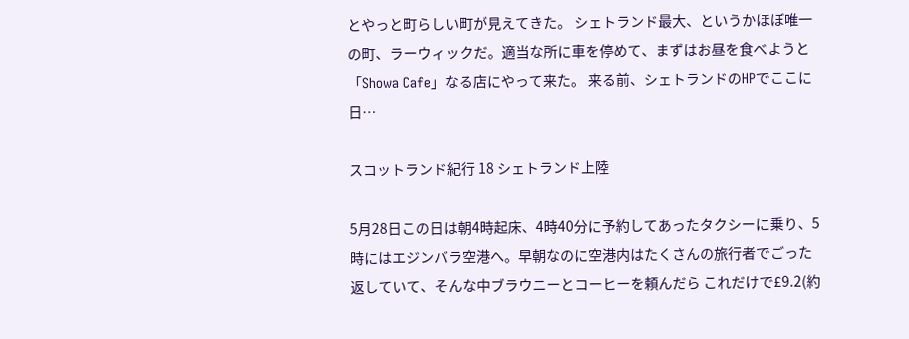とやっと町らしい町が見えてきた。 シェトランド最大、というかほぼ唯一の町、ラーウィックだ。適当な所に車を停めて、まずはお昼を食べようと「Showa Cafe」なる店にやって来た。 来る前、シェトランドのHPでここに日…

スコットランド紀行 18 シェトランド上陸

5月28日この日は朝4時起床、4時40分に予約してあったタクシーに乗り、5時にはエジンバラ空港へ。早朝なのに空港内はたくさんの旅行者でごった返していて、そんな中ブラウニーとコーヒーを頼んだら これだけで£9.2(約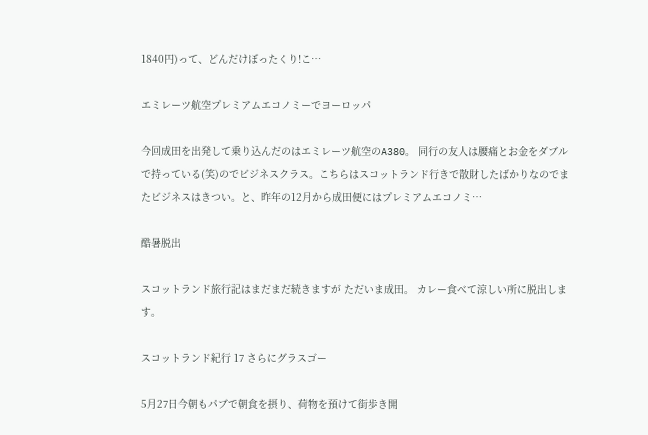1840円)って、どんだけぼったくり!こ…

エミレーツ航空プレミアムエコノミーでヨーロッパ

今回成田を出発して乗り込んだのはエミレーツ航空のA380。 同行の友人は腰痛とお金をダブルで持っている(笑)のでビジネスクラス。こちらはスコットランド行きで散財したばかりなのでまたビジネスはきつい。と、昨年の12月から成田便にはプレミアムエコノミ…

酷暑脱出

スコットランド旅行記はまだまだ続きますが ただいま成田。 カレー食べて涼しい所に脱出します。

スコットランド紀行 17 さらにグラスゴー

5月27日今朝もパブで朝食を摂り、荷物を預けて街歩き開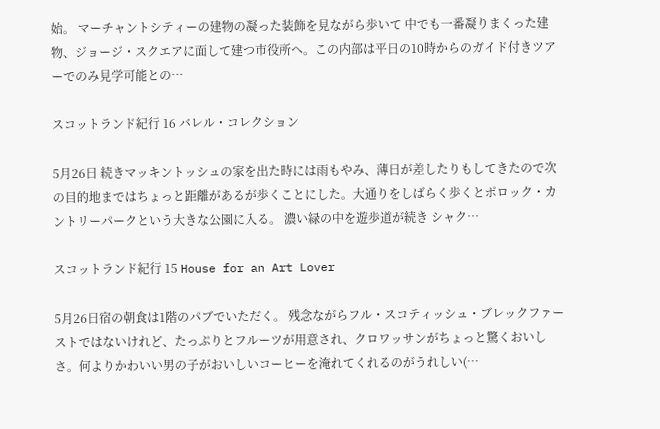始。 マーチャントシティーの建物の凝った装飾を見ながら歩いて 中でも一番凝りまくった建物、ジョージ・スクエアに面して建つ市役所へ。この内部は平日の10時からのガイド付きツアーでのみ見学可能との…

スコットランド紀行 16 バレル・コレクション

5月26日 続きマッキントッシュの家を出た時には雨もやみ、薄日が差したりもしてきたので次の目的地まではちょっと距離があるが歩くことにした。大通りをしばらく歩くとポロック・カントリーパークという大きな公園に入る。 濃い緑の中を遊歩道が続き シャク…

スコットランド紀行 15 House for an Art Lover

5月26日宿の朝食は1階のパブでいただく。 残念ながらフル・スコティッシュ・ブレックファーストではないけれど、たっぷりとフルーツが用意され、クロワッサンがちょっと驚くおいしさ。何よりかわいい男の子がおいしいコーヒーを淹れてくれるのがうれしい(…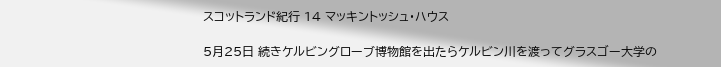スコットランド紀行 14 マッキントッシュ・ハウス

5月25日 続きケルビングローブ博物館を出たらケルビン川を渡ってグラスゴー大学の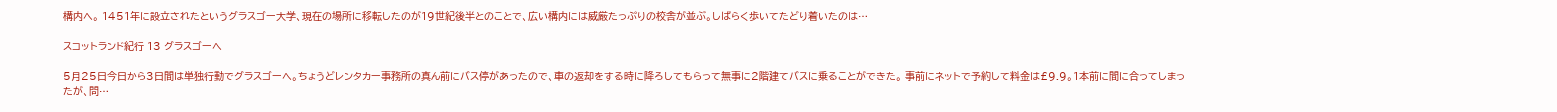構内へ。 1451年に設立されたというグラスゴー大学、現在の場所に移転したのが19世紀後半とのことで、広い構内には威厳たっぷりの校舎が並ぶ。しばらく歩いてたどり着いたのは…

スコットランド紀行 13 グラスゴーへ

5月25日今日から3日間は単独行動でグラスゴーへ。ちょうどレンタカー事務所の真ん前にバス停があったので、車の返却をする時に降ろしてもらって無事に2階建てバスに乗ることができた。 事前にネットで予約して料金は£9.9。1本前に間に合ってしまったが、問…